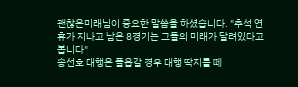괜찮은미래님이 중요한 말씀을 하셨습니다. "추석 연휴가 지나고 남은 8경기는 그들의 미래가 달려있다고 봅니다"
송선호 대행은 플옵갈 경우 대행 딱지를 떼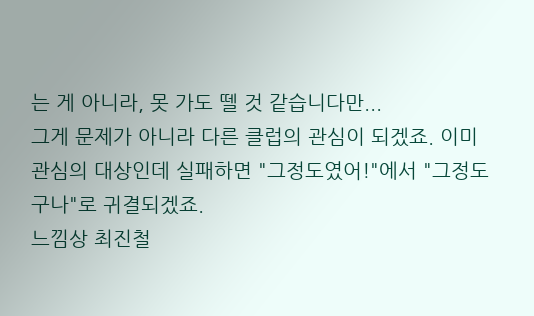는 게 아니라, 못 가도 뗄 것 같습니다만...
그게 문제가 아니라 다른 클럽의 관심이 되겠죠. 이미 관심의 대상인데 실패하면 "그정도였어!"에서 "그정도구나"로 귀결되겠죠.
느낌상 최진철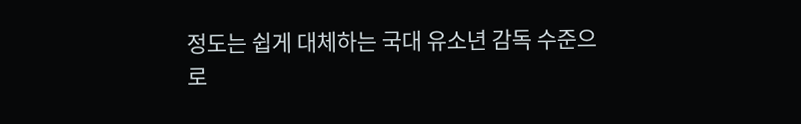정도는 쉽게 대체하는 국대 유소년 감독 수준으로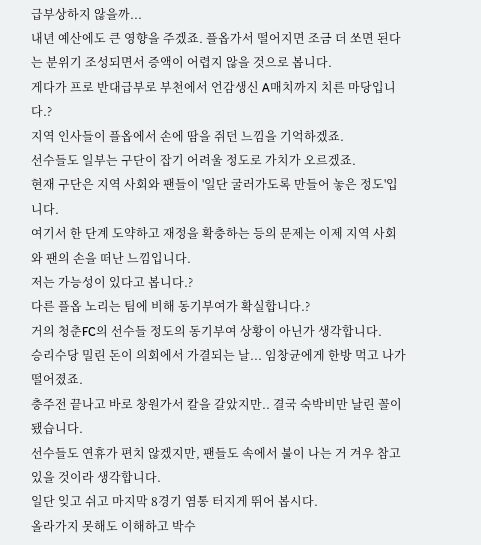급부상하지 않을까...
내년 예산에도 큰 영향을 주겠죠. 플옵가서 떨어지면 조금 더 쏘면 된다는 분위기 조성되면서 증액이 어렵지 않을 것으로 봅니다.
게다가 프로 반대급부로 부천에서 언감생신 A매치까지 치른 마당입니다.?
지역 인사들이 플옵에서 손에 땀을 쥐던 느낌을 기억하겠죠.
선수들도 일부는 구단이 잡기 어려울 정도로 가치가 오르겠죠.
현재 구단은 지역 사회와 팬들이 '일단 굴러가도록 만들어 놓은 정도'입니다.
여기서 한 단계 도약하고 재정을 확충하는 등의 문제는 이제 지역 사회와 팬의 손을 떠난 느낌입니다.
저는 가능성이 있다고 봅니다.?
다른 플옵 노리는 팀에 비해 동기부여가 확실합니다.?
거의 청춘FC의 선수들 정도의 동기부여 상황이 아닌가 생각합니다.
승리수당 밀린 돈이 의회에서 가결되는 날... 임창균에게 한방 먹고 나가떨어졌죠.
충주전 끝나고 바로 창원가서 칼을 갈았지만.. 결국 숙박비만 날린 꼴이 됐습니다.
선수들도 연휴가 편치 않겠지만, 팬들도 속에서 불이 나는 거 겨우 참고 있을 것이라 생각합니다.
일단 잊고 쉬고 마지막 8경기 염통 터지게 뛰어 봅시다.
올라가지 못해도 이해하고 박수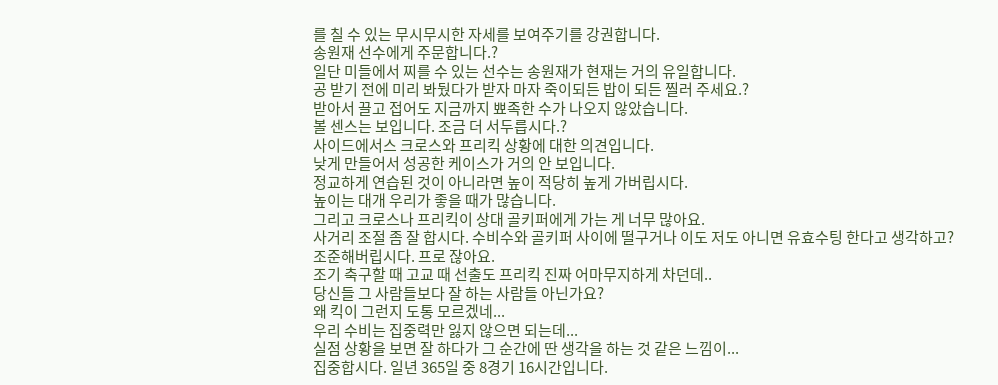를 칠 수 있는 무시무시한 자세를 보여주기를 강권합니다.
송원재 선수에게 주문합니다.?
일단 미들에서 찌를 수 있는 선수는 송원재가 현재는 거의 유일합니다.
공 받기 전에 미리 봐뒀다가 받자 마자 죽이되든 밥이 되든 찔러 주세요.?
받아서 끌고 접어도 지금까지 뾰족한 수가 나오지 않았습니다.
볼 센스는 보입니다. 조금 더 서두릅시다.?
사이드에서스 크로스와 프리킥 상황에 대한 의견입니다.
낮게 만들어서 성공한 케이스가 거의 안 보입니다.
정교하게 연습된 것이 아니라면 높이 적당히 높게 가버립시다.
높이는 대개 우리가 좋을 때가 많습니다.
그리고 크로스나 프리킥이 상대 골키퍼에게 가는 게 너무 많아요.
사거리 조절 좀 잘 합시다. 수비수와 골키퍼 사이에 떨구거나 이도 저도 아니면 유효수팅 한다고 생각하고?
조준해버립시다. 프로 잖아요.
조기 축구할 때 고교 때 선출도 프리킥 진짜 어마무지하게 차던데..
당신들 그 사람들보다 잘 하는 사람들 아닌가요?
왜 킥이 그런지 도통 모르겠네...
우리 수비는 집중력만 잃지 않으면 되는데...
실점 상황을 보면 잘 하다가 그 순간에 딴 생각을 하는 것 같은 느낌이...
집중합시다. 일년 365일 중 8경기 16시간입니다.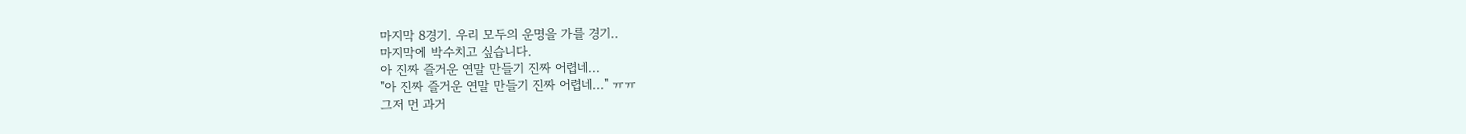마지막 8경기. 우리 모두의 운명을 가를 경기..
마지막에 박수치고 싶습니다.
아 진짜 즐거운 연말 만들기 진짜 어렵네...
"아 진짜 즐거운 연말 만들기 진짜 어렵네..." ㅠㅠ
그저 먼 과거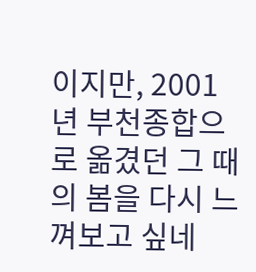이지만, 2001년 부천종합으로 옮겼던 그 때의 봄을 다시 느껴보고 싶네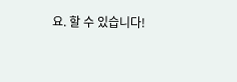요. 할 수 있습니다!